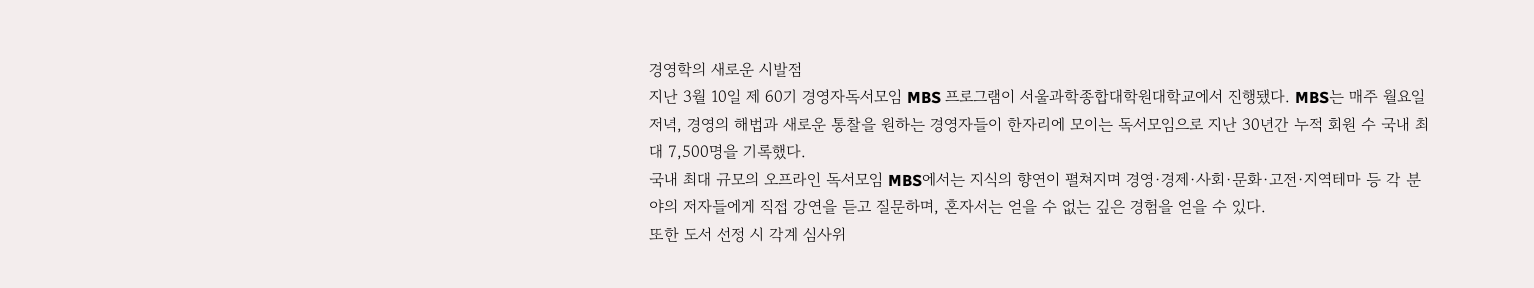경영학의 새로운 시발점
지난 3월 10일 제 60기 경영자독서모임 MBS 프로그램이 서울과학종합대학원대학교에서 진행됐다. MBS는 매주 월요일 저녁, 경영의 해법과 새로운 통찰을 원하는 경영자들이 한자리에 모이는 독서모임으로 지난 30년간 누적 회원 수 국내 최대 7,500명을 기록했다.
국내 최대 규모의 오프라인 독서모임 MBS에서는 지식의 향연이 펼쳐지며 경영·경제·사회·문화·고전·지역테마 등 각 분야의 저자들에게 직접 강연을 듣고 질문하며, 혼자서는 얻을 수 없는 깊은 경험을 얻을 수 있다.
또한 도서 선정 시 각계 심사위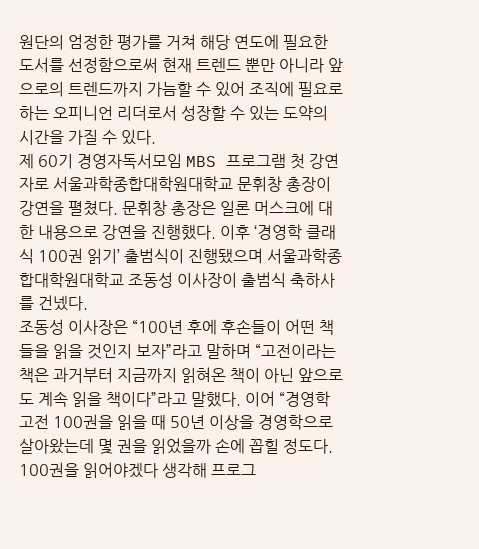원단의 엄정한 평가를 거쳐 해당 연도에 필요한 도서를 선정함으로써 현재 트렌드 뿐만 아니라 앞으로의 트렌드까지 가늠할 수 있어 조직에 필요로 하는 오피니언 리더로서 성장할 수 있는 도약의 시간을 가질 수 있다.
제 60기 경영자독서모임 MBS 프로그램 첫 강연자로 서울과학종합대학원대학교 문휘창 총장이 강연을 펼쳤다. 문휘창 총장은 일론 머스크에 대한 내용으로 강연을 진행했다. 이후 ‘경영학 클래식 100권 읽기’ 출범식이 진행됐으며 서울과학종합대학원대학교 조동성 이사장이 출범식 축하사를 건넸다.
조동성 이사장은 “100년 후에 후손들이 어떤 책들을 읽을 것인지 보자”라고 말하며 “고전이라는 책은 과거부터 지금까지 읽혀온 책이 아닌 앞으로도 계속 읽을 책이다”라고 말했다. 이어 “경영학 고전 100권을 읽을 때 50년 이상을 경영학으로 살아왔는데 몇 권을 읽었을까 손에 꼽힐 정도다. 100권을 읽어야겠다 생각해 프로그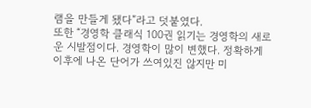램을 만들게 됐다”라고 덧붙였다.
또한 “경영학 클래식 100권 읽기는 경영학의 새로운 시발점이다. 경영학이 많이 변했다. 정확하게 이후에 나온 단어가 쓰여있진 않지만 미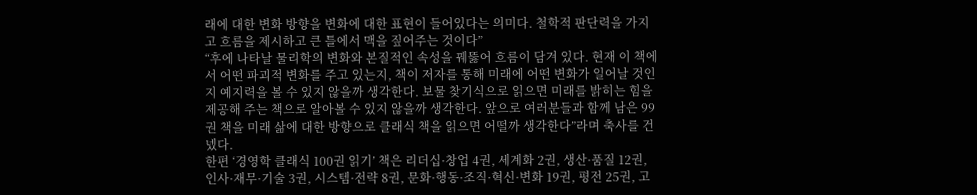래에 대한 변화 방향을 변화에 대한 표현이 들어있다는 의미다. 철학적 판단력을 가지고 흐름을 제시하고 큰 틀에서 맥을 짚어주는 것이다”
“후에 나타날 물리학의 변화와 본질적인 속성을 꿰뚫어 흐름이 담겨 있다. 현재 이 책에서 어떤 파괴적 변화를 주고 있는지, 책이 저자를 통해 미래에 어떤 변화가 일어날 것인지 예지력을 볼 수 있지 않을까 생각한다. 보물 찾기식으로 읽으면 미래를 밝히는 힘을 제공해 주는 책으로 알아볼 수 있지 않을까 생각한다. 앞으로 여러분들과 함께 남은 99권 책을 미래 삶에 대한 방향으로 클래식 책을 읽으면 어떨까 생각한다”라며 축사를 건넸다.
한편 ‘경영학 클래식 100권 읽기’ 책은 리더십·창업 4권, 세계화 2권, 생산·품질 12권, 인사·재무·기술 3권, 시스템·전략 8권, 문화·행동·조직·혁신·변화 19권, 평전 25권, 고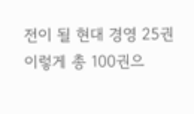전이 될 현대 경영 25권 이렇게 총 100권으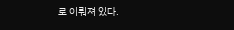로 이뤄져 있다.